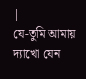|
যে-তুমি আমায় দ্যাখো যেন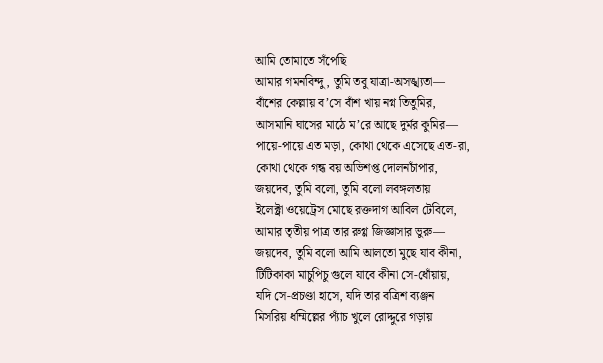আমি তোমাতে সঁপেছি
আমার গমনবিন্দু, তুমি তবু যাত্রা-অসঙ্খ্যতা—
বাঁশের কেল্লায় ব’সে বাঁশ খায় নগ্ন তিতুমির,
আসমানি ঘাসের মাঠে ম’রে আছে দুর্মর কুমির—
পায়ে-পায়ে এত মড়া, কোথা থেকে এসেছে এত-রা,
কোথা থেকে গন্ধ বয় অভিশপ্ত দোলনচাঁপার,
জয়দেব, তুমি বলো, তুমি বলো লবঙ্গলতায়
ইলেক্ট্রা ওয়েট্রেস মোছে রক্তদাগ আবিল টেবিলে,
আমার তৃতীয় পাত্র তার রুগ্ণ জিজ্ঞাসার ভুরু—
জয়দেব, তুমি বলো আমি আলতো মুছে যাব কীনা,
টিটিকাকা মাচুপিচু গুলে যাবে কীনা সে-ধোঁয়ায়,
যদি সে-প্রচণ্ডা হাসে, যদি তার বত্রিশ ব্যঞ্জন
মিসরিয় ধম্মিল্লের প্যাঁচ খুলে রোদ্দুরে গড়ায়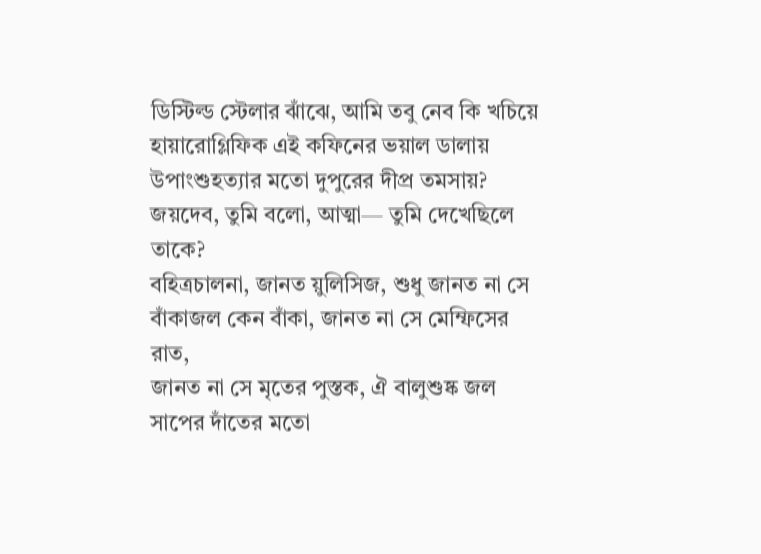ডিস্টিল্ড স্টেলার ঝাঁঝে, আমি তবু নেব কি খচিয়ে
হায়ারোগ্লিফিক এই কফিনের ভয়াল ডালায়
উপাংশুহত্যার মতো দুপুরের দীপ্র তমসায়?
জয়দেব, তুমি বলো, আত্মা— তুমি দেখেছিলে তাকে?
বহিত্রচালনা, জানত য়ুলিসিজ, শুধু জানত না সে
বাঁকাজল কেন বাঁকা, জানত না সে মেম্ফিসের রাত,
জানত না সে মৃতের পুস্তক, ঐ বালুশুষ্ক জল
সাপের দাঁতের মতো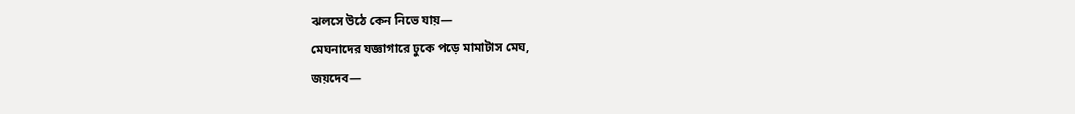ঝলসে উঠে কেন নিভে যায়—
মেঘনাদের যজ্ঞাগারে ঢুকে পড়ে মামাটাস মেঘ,
জয়দেব—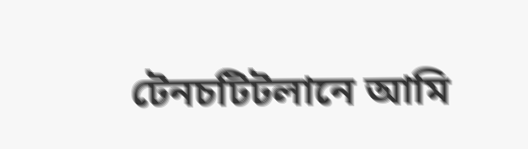টেনচটিটলানে আমি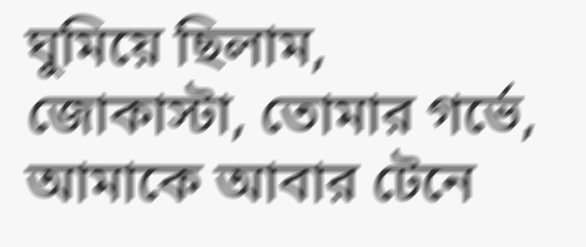ঘুমিয়ে ছিলাম,
জোকাস্টা, তোমার গর্ভে, আমাকে আবার টেনে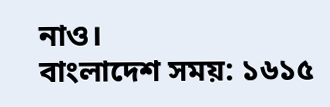নাও।
বাংলাদেশ সময়: ১৬১৫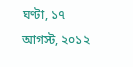ঘণ্টা, ১৭ আগস্ট, ২০১২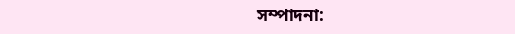সম্পাদনা: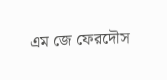এম জে ফেরদৌস